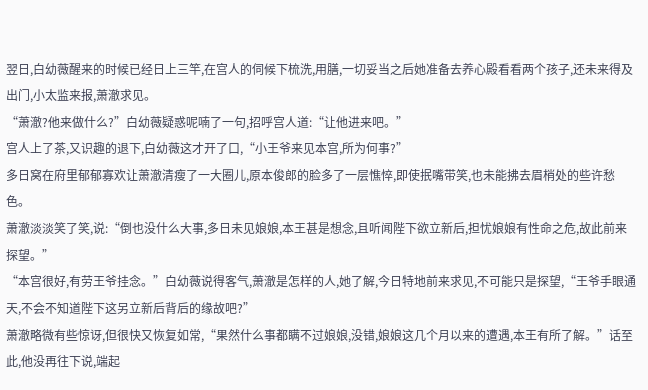翌日,白幼薇醒来的时候已经日上三竿,在宫人的伺候下梳洗,用膳,一切妥当之后她准备去养心殿看看两个孩子,还未来得及出门,小太监来报,萧澈求见。
“萧澈?他来做什么?”白幼薇疑惑呢喃了一句,招呼宫人道:“让他进来吧。”
宫人上了茶,又识趣的退下,白幼薇这才开了口,“小王爷来见本宫,所为何事?”
多日窝在府里郁郁寡欢让萧澈清瘦了一大圈儿,原本俊郎的脸多了一层憔悴,即使抿嘴带笑,也未能拂去眉梢处的些许愁色。
萧澈淡淡笑了笑,说:“倒也没什么大事,多日未见娘娘,本王甚是想念,且听闻陛下欲立新后,担忧娘娘有性命之危,故此前来探望。”
“本宫很好,有劳王爷挂念。”白幼薇说得客气,萧澈是怎样的人,她了解,今日特地前来求见,不可能只是探望,“王爷手眼通天,不会不知道陛下这另立新后背后的缘故吧?”
萧澈略微有些惊讶,但很快又恢复如常,“果然什么事都瞒不过娘娘,没错,娘娘这几个月以来的遭遇,本王有所了解。”话至此,他没再往下说,端起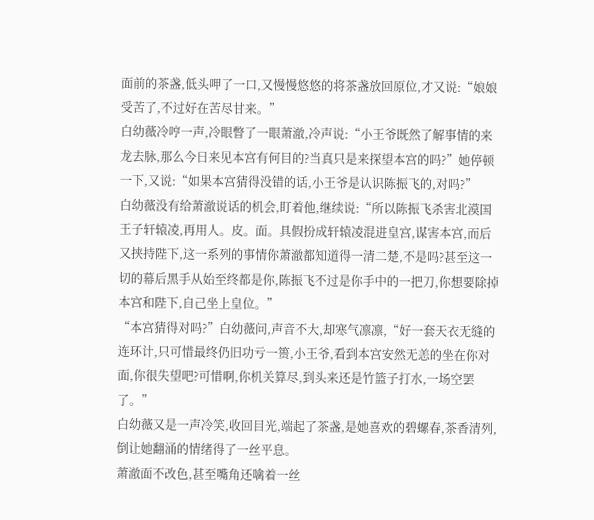面前的茶盏,低头呷了一口,又慢慢悠悠的将茶盏放回原位,才又说:“娘娘受苦了,不过好在苦尽甘来。”
白幼薇冷哼一声,冷眼瞥了一眼萧澈,冷声说:“小王爷既然了解事情的来龙去脉,那么今日来见本宫有何目的?当真只是来探望本宫的吗?”她停顿一下,又说:“如果本宫猜得没错的话,小王爷是认识陈振飞的,对吗?”
白幼薇没有给萧澈说话的机会,盯着他,继续说:“所以陈振飞杀害北漠国王子轩辕凌,再用人。皮。面。具假扮成轩辕凌混进皇宫,谋害本宫,而后又挟持陛下,这一系列的事情你萧澈都知道得一清二楚,不是吗?甚至这一切的幕后黑手从始至终都是你,陈振飞不过是你手中的一把刀,你想要除掉本宫和陛下,自己坐上皇位。”
“本宫猜得对吗?”白幼薇问,声音不大,却寒气凛凛,“好一套天衣无缝的连环计,只可惜最终仍旧功亏一篑,小王爷,看到本宫安然无恙的坐在你对面,你很失望吧?可惜啊,你机关算尽,到头来还是竹篮子打水,一场空罢了。”
白幼薇又是一声冷笑,收回目光,端起了茶盏,是她喜欢的碧螺春,茶香清列,倒让她翻涌的情绪得了一丝平息。
萧澈面不改色,甚至嘴角还噙着一丝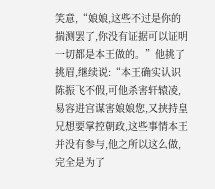笑意,“娘娘,这些不过是你的揣测罢了,你没有证据可以证明一切都是本王做的。”他挑了挑眉,继续说:“本王确实认识陈振飞不假,可他杀害轩辕凌,易容进宫谋害娘娘您,又挟持皇兄想要掌控朝政,这些事情本王并没有参与,他之所以这么做,完全是为了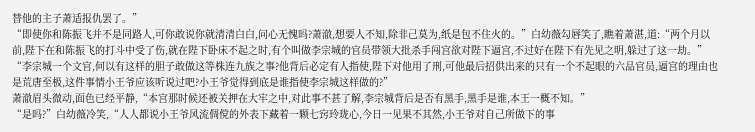替他的主子萧适报仇罢了。”
“即使你和陈振飞并不是同路人,可你敢说你就清清白白,问心无愧吗?萧澈,想要人不知,除非己莫为,纸是包不住火的。”白幼薇勾唇笑了,瞧着萧湛,道:“两个月以前,陛下在和陈振飞的打斗中受了伤,就在陛下卧床不起之时,有个叫做李宗城的官员带领大批杀手闯宫欲对陛下逼宫,不过好在陛下有先见之明,躲过了这一劫。”
“李宗城一个文官,何以有这样的胆子敢做这等株连九族之事?他背后必定有人指使,陛下对他用了刑,可他最后招供出来的只有一个不起眼的六品官员,逼宫的理由也是荒唐至极,这件事情小王爷应该听说过吧?小王爷觉得到底是谁指使李宗城这样做的?”
萧澈眉头微动,面色已经平静,“本宫那时候还被关押在大牢之中,对此事不甚了解,李宗城背后是否有黑手,黑手是谁,本王一概不知。”
“是吗?”白幼薇冷笑,“人人都说小王爷风流倜傥的外表下藏着一颗七窍玲珑心,今日一见果不其然,小王爷对自己所做下的事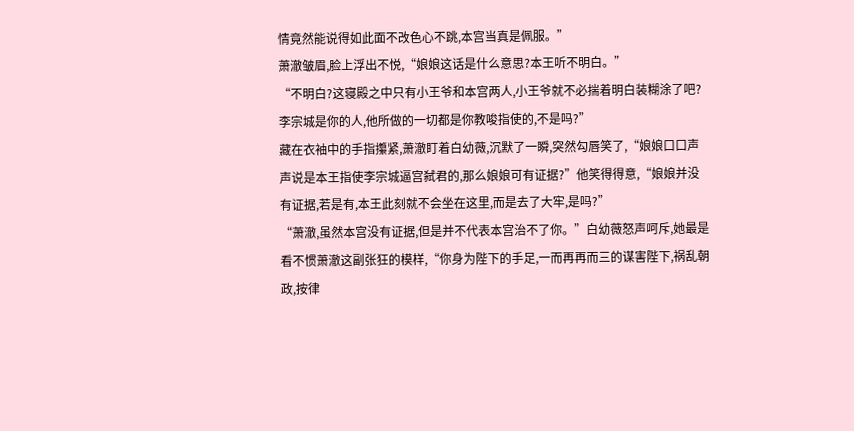情竟然能说得如此面不改色心不跳,本宫当真是佩服。”
萧澈皱眉,脸上浮出不悦,“娘娘这话是什么意思?本王听不明白。”
“不明白?这寝殿之中只有小王爷和本宫两人,小王爷就不必揣着明白装糊涂了吧?李宗城是你的人,他所做的一切都是你教唆指使的,不是吗?”
藏在衣袖中的手指攥紧,萧澈盯着白幼薇,沉默了一瞬,突然勾唇笑了,“娘娘口口声声说是本王指使李宗城逼宫弑君的,那么娘娘可有证据?”他笑得得意,“娘娘并没有证据,若是有,本王此刻就不会坐在这里,而是去了大牢,是吗?”
“萧澈,虽然本宫没有证据,但是并不代表本宫治不了你。”白幼薇怒声呵斥,她最是看不惯萧澈这副张狂的模样,“你身为陛下的手足,一而再再而三的谋害陛下,祸乱朝政,按律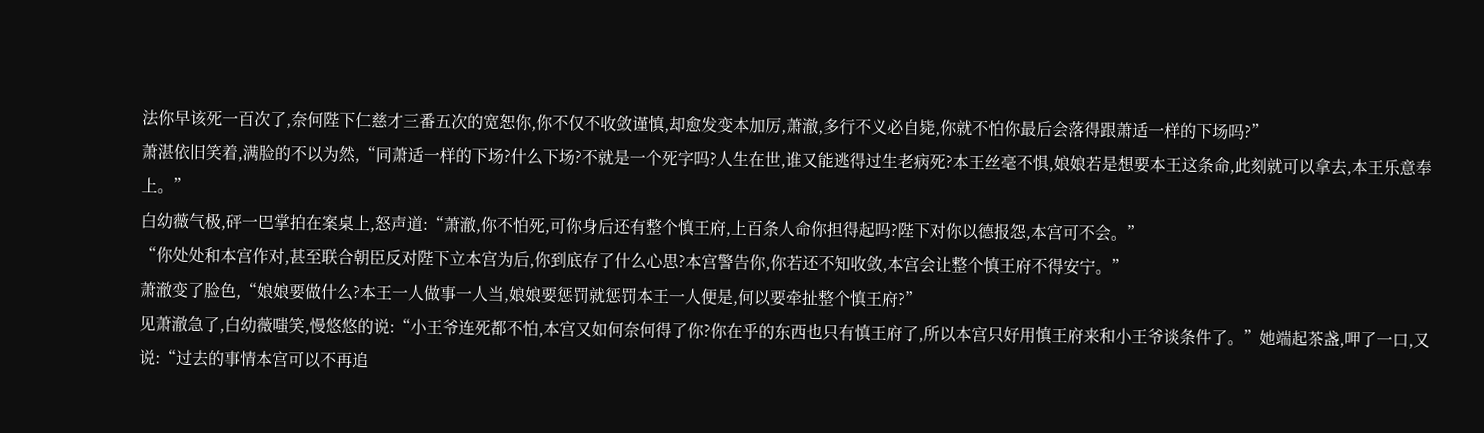法你早该死一百次了,奈何陛下仁慈才三番五次的宽恕你,你不仅不收敛谨慎,却愈发变本加厉,萧澈,多行不义必自毙,你就不怕你最后会落得跟萧适一样的下场吗?”
萧湛依旧笑着,满脸的不以为然,“同萧适一样的下场?什么下场?不就是一个死字吗?人生在世,谁又能逃得过生老病死?本王丝毫不惧,娘娘若是想要本王这条命,此刻就可以拿去,本王乐意奉上。”
白幼薇气极,砰一巴掌拍在案桌上,怒声道:“萧澈,你不怕死,可你身后还有整个慎王府,上百条人命你担得起吗?陛下对你以德报怨,本宫可不会。”
“你处处和本宫作对,甚至联合朝臣反对陛下立本宫为后,你到底存了什么心思?本宫警告你,你若还不知收敛,本宫会让整个慎王府不得安宁。”
萧澈变了脸色,“娘娘要做什么?本王一人做事一人当,娘娘要惩罚就惩罚本王一人便是,何以要牵扯整个慎王府?”
见萧澈急了,白幼薇嗤笑,慢悠悠的说:“小王爷连死都不怕,本宫又如何奈何得了你?你在乎的东西也只有慎王府了,所以本宫只好用慎王府来和小王爷谈条件了。”她端起茶盏,呷了一口,又说:“过去的事情本宫可以不再追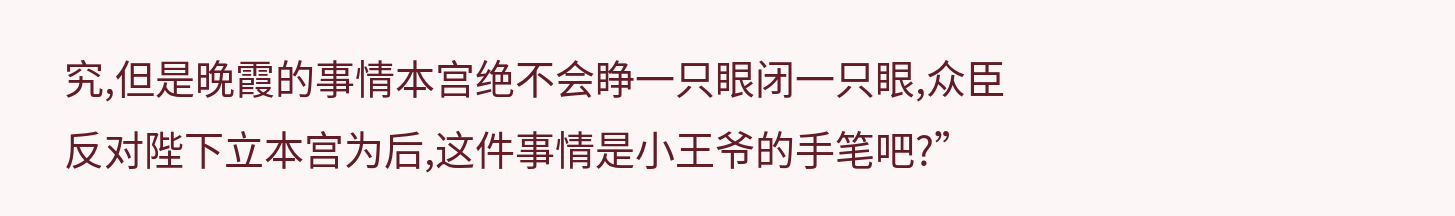究,但是晚霞的事情本宫绝不会睁一只眼闭一只眼,众臣反对陛下立本宫为后,这件事情是小王爷的手笔吧?”